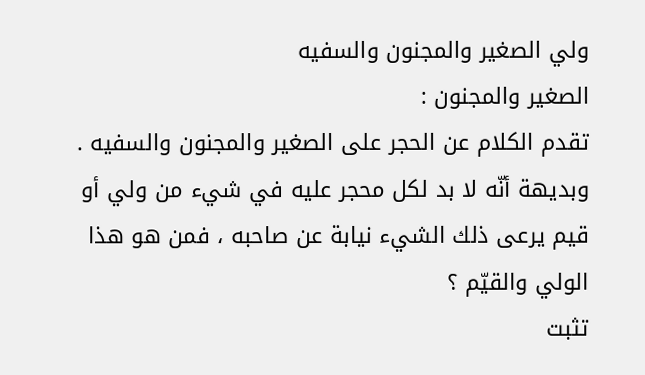ولي الصغير والمجنون والسفيه
الصغير والمجنون :
تقدم الكلام عن الحجر على الصغير والمجنون والسفيه . وبديهة أنّه لا بد لكل محجر عليه في شيء من ولي أو قيم يرعى ذلك الشيء نيابة عن صاحبه ، فمن هو هذا الولي والقيّم ؟
تثبت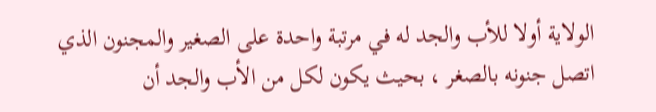الولاية أولا للأب والجد له في مرتبة واحدة على الصغير والمجنون الذي اتصل جنونه بالصغر ، بحيث يكون لكل من الأب والجد أن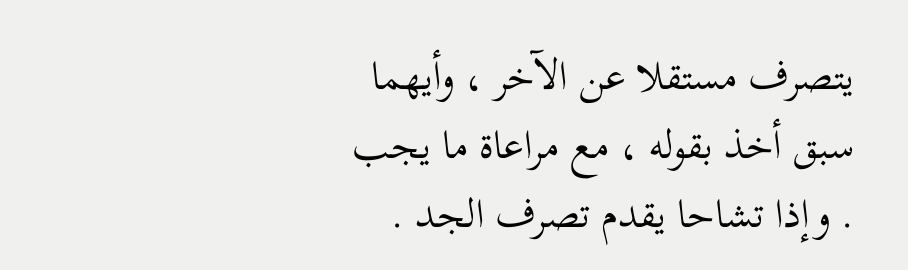يتصرف مستقلا عن الآخر ، وأيهما سبق أخذ بقوله ، مع مراعاة ما يجب . وإذا تشاحا يقدم تصرف الجد .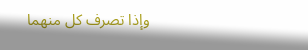وإذا تصرف كل منهما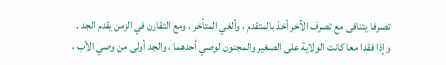تصرفا يتنافى مع تصرف الآخر أخذ بالمتقدم ، وألغي المتأخر . ومع التقارن في الزمن يقدم الجد . وإذا فقدا معا كانت الولاية على الصغير والمجنون لوصي أحدهما ، والجد أولى من وصي الأب ،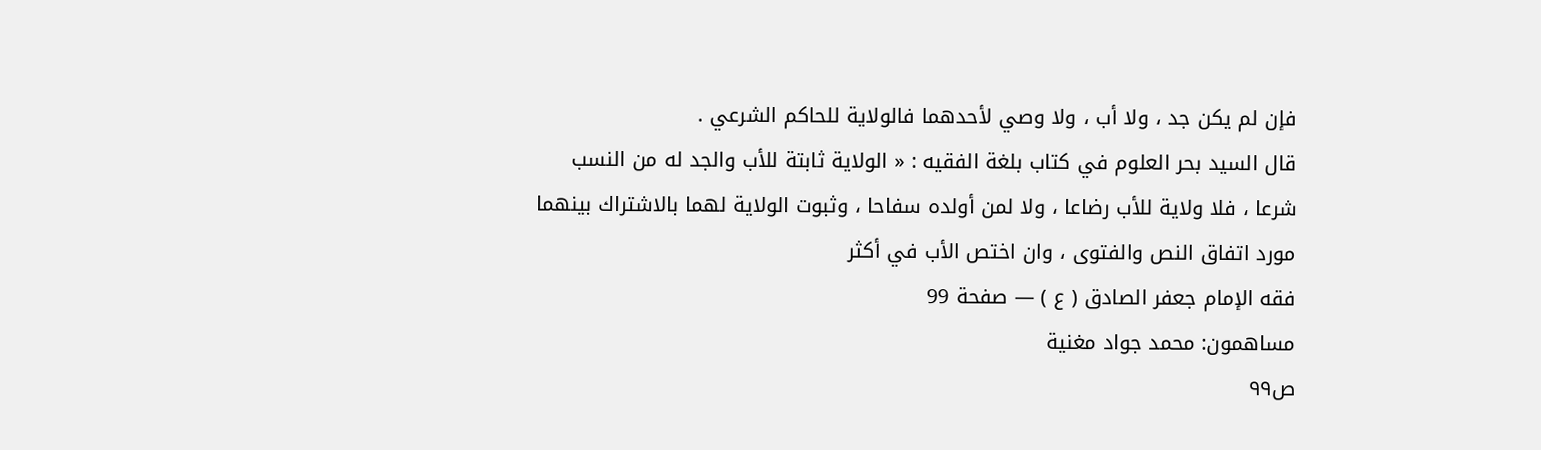فإن لم يكن جد ، ولا أب ، ولا وصي لأحدهما فالولاية للحاكم الشرعي .
قال السيد بحر العلوم في كتاب بلغة الفقيه : « الولاية ثابتة للأب والجد له من النسب شرعا ، فلا ولاية للأب رضاعا ، ولا لمن أولده سفاحا ، وثبوت الولاية لهما بالاشتراك بينهما مورد اتفاق النص والفتوى ، وان اختص الأب في أكثر
فقه الإمام جعفر الصادق ( ع ) — صفحة 99
مساهمون: محمد جواد مغنية
ص٩٩